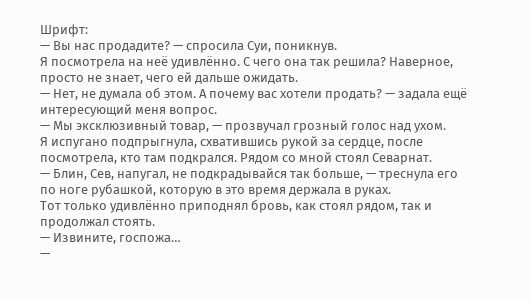Шрифт:
— Вы нас продадите? — спросила Суи, поникнув.
Я посмотрела на неё удивлённо. С чего она так решила? Наверное, просто не знает, чего ей дальше ожидать.
— Нет, не думала об этом. А почему вас хотели продать? — задала ещё интересующий меня вопрос.
— Мы эксклюзивный товар, — прозвучал грозный голос над ухом.
Я испугано подпрыгнула, схватившись рукой за сердце, после посмотрела, кто там подкрался. Рядом со мной стоял Севарнат.
— Блин, Сев, напугал, не подкрадывайся так больше, — треснула его по ноге рубашкой, которую в это время держала в руках.
Тот только удивлённо приподнял бровь, как стоял рядом, так и продолжал стоять.
— Извините, госпожа…
—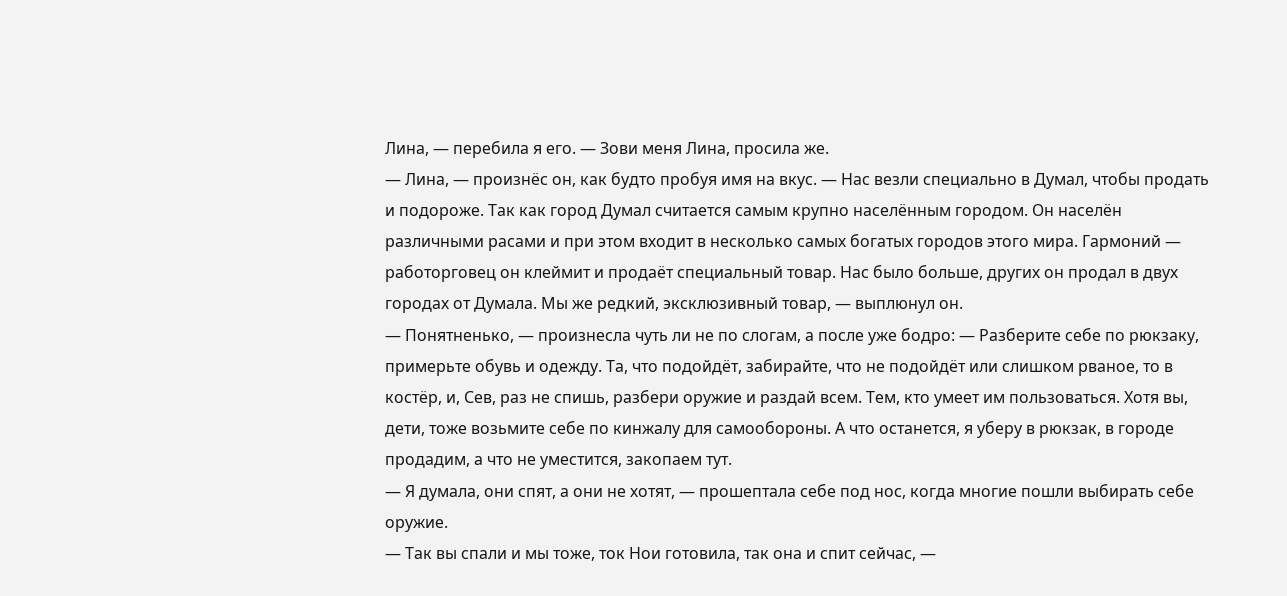Лина, — перебила я его. — Зови меня Лина, просила же.
— Лина, — произнёс он, как будто пробуя имя на вкус. — Нас везли специально в Думал, чтобы продать и подороже. Так как город Думал считается самым крупно населённым городом. Он населён различными расами и при этом входит в несколько самых богатых городов этого мира. Гармоний — работорговец он клеймит и продаёт специальный товар. Нас было больше, других он продал в двух городах от Думала. Мы же редкий, эксклюзивный товар, — выплюнул он.
— Понятненько, — произнесла чуть ли не по слогам, а после уже бодро: — Разберите себе по рюкзаку, примерьте обувь и одежду. Та, что подойдёт, забирайте, что не подойдёт или слишком рваное, то в костёр, и, Сев, раз не спишь, разбери оружие и раздай всем. Тем, кто умеет им пользоваться. Хотя вы, дети, тоже возьмите себе по кинжалу для самообороны. А что останется, я уберу в рюкзак, в городе продадим, а что не уместится, закопаем тут.
— Я думала, они спят, а они не хотят, — прошептала себе под нос, когда многие пошли выбирать себе оружие.
— Так вы спали и мы тоже, ток Нои готовила, так она и спит сейчас, —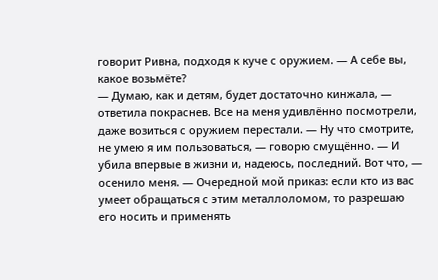говорит Ривна, подходя к куче с оружием. — А себе вы, какое возьмёте?
— Думаю, как и детям, будет достаточно кинжала, — ответила покраснев. Все на меня удивлённо посмотрели, даже возиться с оружием перестали. — Ну что смотрите, не умею я им пользоваться, — говорю смущённо. — И убила впервые в жизни и, надеюсь, последний. Вот что, — осенило меня. — Очередной мой приказ: если кто из вас умеет обращаться с этим металлоломом, то разрешаю его носить и применять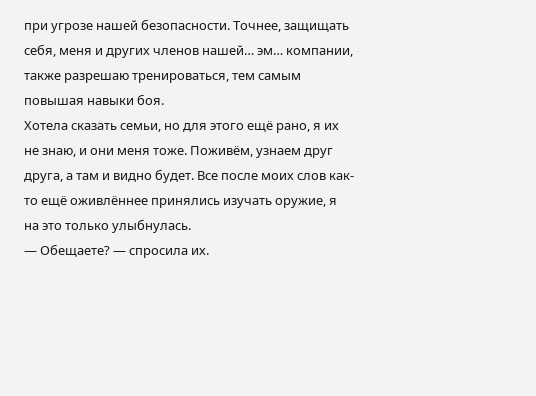при угрозе нашей безопасности. Точнее, защищать себя, меня и других членов нашей… эм… компании, также разрешаю тренироваться, тем самым повышая навыки боя.
Хотела сказать семьи, но для этого ещё рано, я их не знаю, и они меня тоже. Поживём, узнаем друг друга, а там и видно будет. Все после моих слов как-то ещё оживлённее принялись изучать оружие, я на это только улыбнулась.
— Обещаете? — спросила их.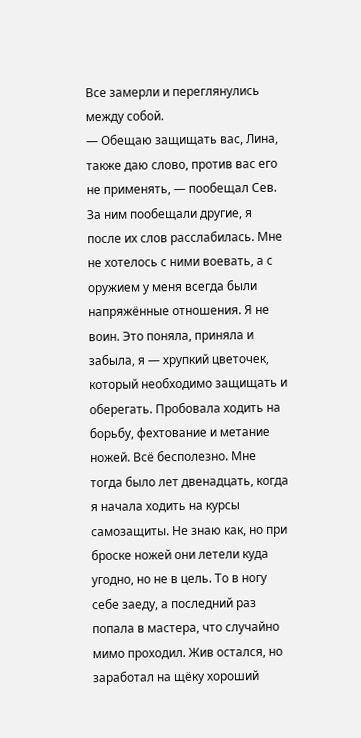Все замерли и переглянулись между собой.
— Обещаю защищать вас, Лина, также даю слово, против вас его не применять, — пообещал Сев.
За ним пообещали другие, я после их слов расслабилась. Мне не хотелось с ними воевать, а с оружием у меня всегда были напряжённые отношения. Я не воин. Это поняла, приняла и забыла, я — хрупкий цветочек, который необходимо защищать и оберегать. Пробовала ходить на борьбу, фехтование и метание ножей. Всё бесполезно. Мне тогда было лет двенадцать, когда я начала ходить на курсы самозащиты. Не знаю как, но при броске ножей они летели куда угодно, но не в цель. То в ногу себе заеду, а последний раз попала в мастера, что случайно мимо проходил. Жив остался, но заработал на щёку хороший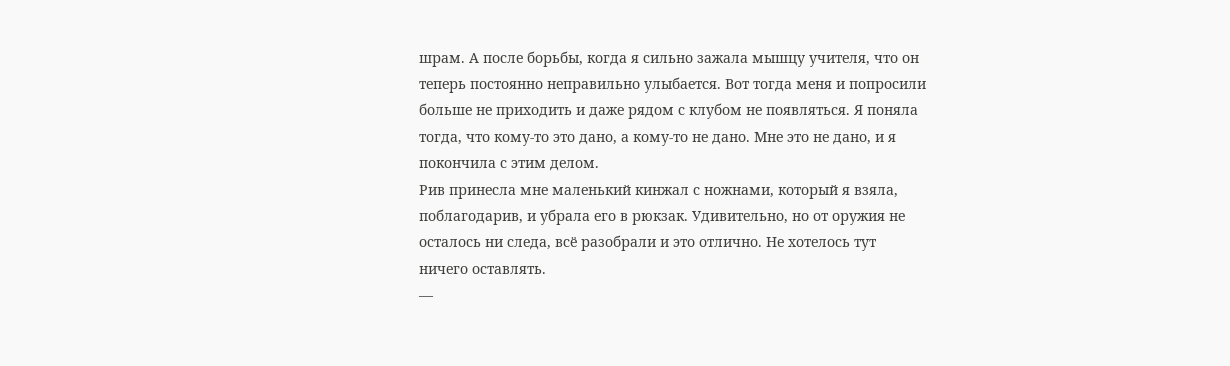шрам. А после борьбы, когда я сильно зажала мышцу учителя, что он теперь постоянно неправильно улыбается. Вот тогда меня и попросили больше не приходить и даже рядом с клубом не появляться. Я поняла тогда, что кому-то это дано, а кому-то не дано. Мне это не дано, и я покончила с этим делом.
Рив принесла мне маленький кинжал с ножнами, который я взяла, поблагодарив, и убрала его в рюкзак. Удивительно, но от оружия не осталось ни следа, всё разобрали и это отлично. Не хотелось тут ничего оставлять.
—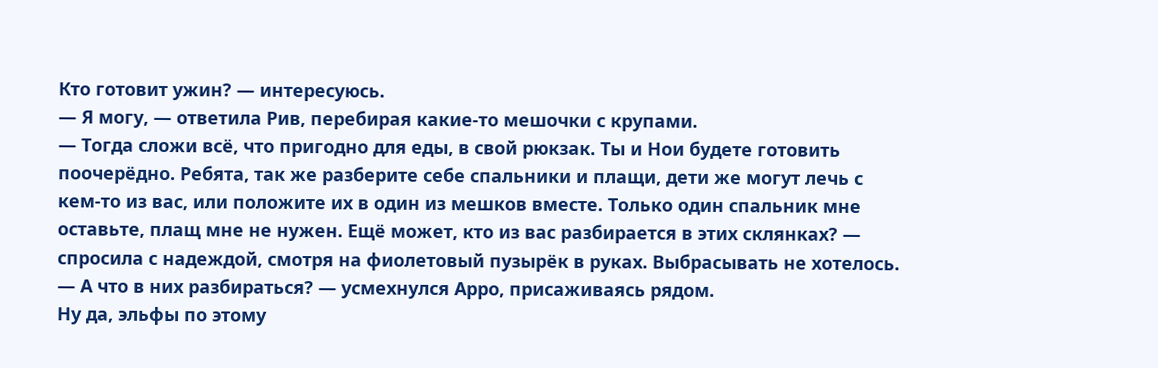Кто готовит ужин? — интересуюсь.
— Я могу, — ответила Рив, перебирая какие-то мешочки с крупами.
— Тогда сложи всё, что пригодно для еды, в свой рюкзак. Ты и Нои будете готовить поочерёдно. Ребята, так же разберите себе спальники и плащи, дети же могут лечь с кем-то из вас, или положите их в один из мешков вместе. Только один спальник мне оставьте, плащ мне не нужен. Ещё может, кто из вас разбирается в этих склянках? — спросила с надеждой, смотря на фиолетовый пузырёк в руках. Выбрасывать не хотелось.
— А что в них разбираться? — усмехнулся Арро, присаживаясь рядом.
Ну да, эльфы по этому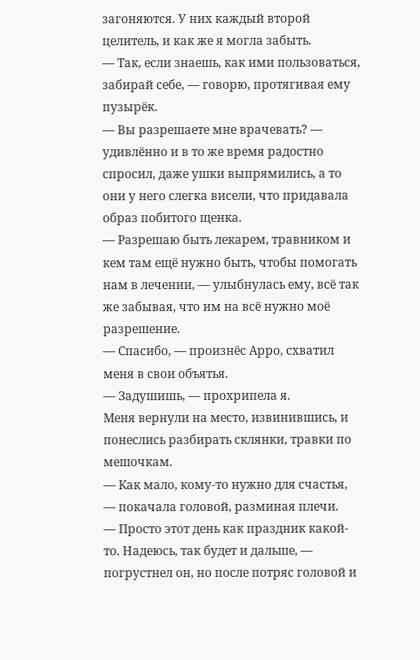загоняются. У них каждый второй целитель, и как же я могла забыть.
— Так, если знаешь, как ими пользоваться, забирай себе, — говорю, протягивая ему пузырёк.
— Вы разрешаете мне врачевать? — удивлённо и в то же время радостно спросил, даже ушки выпрямились, а то они у него слегка висели, что придавала образ побитого щенка.
— Разрешаю быть лекарем, травником и кем там ещё нужно быть, чтобы помогать нам в лечении, — улыбнулась ему, всё так же забывая, что им на всё нужно моё разрешение.
— Спасибо, — произнёс Арро, схватил меня в свои объятья.
— Задушишь, — прохрипела я.
Меня вернули на место, извинившись, и понеслись разбирать склянки, травки по мешочкам.
— Как мало, кому-то нужно для счастья, — покачала головой, разминая плечи.
— Просто этот день как праздник какой-то. Надеюсь, так будет и дальше, — погрустнел он, но после потряс головой и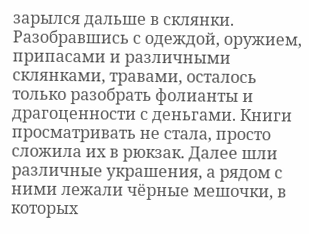зарылся дальше в склянки.
Разобравшись с одеждой, оружием, припасами и различными склянками, травами, осталось только разобрать фолианты и драгоценности с деньгами. Книги просматривать не стала, просто сложила их в рюкзак. Далее шли различные украшения, а рядом с ними лежали чёрные мешочки, в которых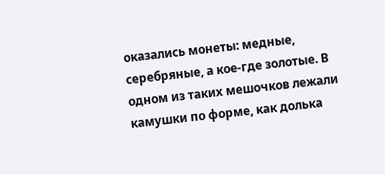оказались монеты: медные, серебряные, а кое-где золотые. В одном из таких мешочков лежали камушки по форме, как долька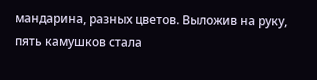мандарина, разных цветов. Выложив на руку, пять камушков стала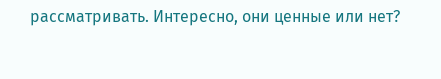рассматривать. Интересно, они ценные или нет?